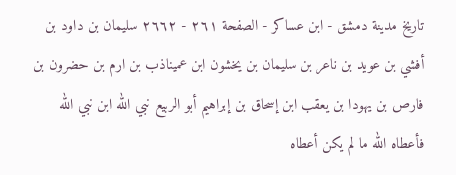تاريخ مدينة دمشق - ابن عساكر - الصفحة ٢٦١ - ٢٦٦٢ سليمان بن داود بن أفشي بن عويد بن ناعر بن سليمان بن يخشون ابن عميناذب بن ارم بن حضرون بن فارص بن يهودا بن يعقب ابن إسحاق بن إبراهيم أبو الربيع نبي الله ابن نبي الله
فأعطاه الله ما لم يكن أعطاه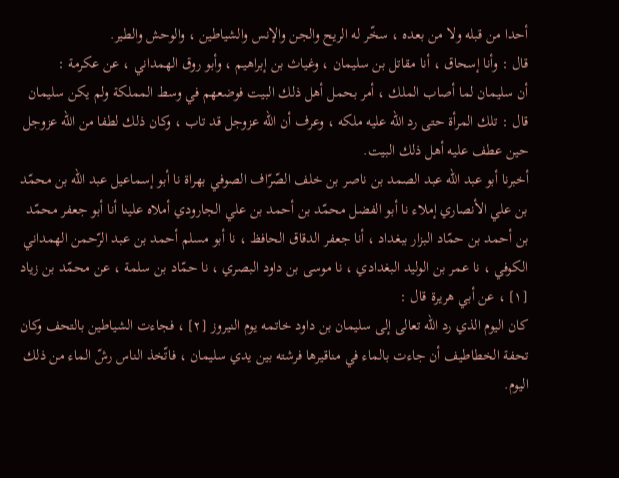أحدا من قبله ولا من بعده ، سخّر له الريح والجن والإنس والشياطين ، والوحش والطير.
قال : وأنا إسحاق ، أنا مقاتل بن سليمان ، وغياث بن إبراهيم ، وأبو روق الهمداني ، عن عكرمة :
أن سليمان لما أصاب الملك ، أمر بحمل أهل ذلك البيت فوضعهم في وسط المملكة ولم يكن سليمان قال : تلك المرأة حتى رد الله عليه ملكه ، وعرف أن الله عزوجل قد تاب ، وكان ذلك لطفا من الله عزوجل حين عطف عليه أهل ذلك البيت.
أخبرنا أبو عبد الله عبد الصمد بن ناصر بن خلف الصّرّاف الصوفي بهراة نا أبو إسماعيل عبد الله بن محمّد بن علي الأنصاري إملاء نا أبو الفضل محمّد بن أحمد بن علي الجارودي أملاه علينا أنا أبو جعفر محمّد بن أحمد بن حمّاد البزار ببغداد ، أنا جعفر الدقاق الحافظ ، نا أبو مسلم أحمد بن عبد الرّحمن الهمداني الكوفي ، نا عمر بن الوليد البغدادي ، نا موسى بن داود البصري ، نا حمّاد بن سلمة ، عن محمّد بن زياد [١] ، عن أبي هريرة قال :
كان اليوم الذي رد الله تعالى إلى سليمان بن داود خاتمه يوم النيروز [٢] ، فجاءت الشياطين بالتحف وكان تحفة الخطاطيف أن جاءت بالماء في مناقيرها فرشته بين يدي سليمان ، فاتّخذ الناس رشّ الماء من ذلك اليوم.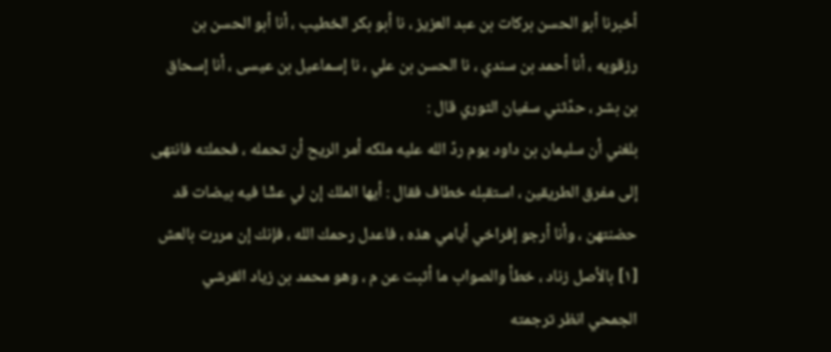أخبرنا أبو الحسن بركات بن عبد العزيز ، نا أبو بكر الخطيب ، أنا أبو الحسن بن رزقويه ، أنا أحمد بن سندي ، نا الحسن بن علي ، نا إسماعيل بن عيسى ، أنا إسحاق بن بشر ، حدّثني سفيان الثوري قال :
بلغني أن سليمان بن داود يوم ردّ الله عليه ملكه أمر الريح أن تحمله ، فحملته فانتهى إلى مفرق الطريقين ، استقبله خطاف فقال : أيها الملك إن لي عشّا فيه بيضات قد حضنتهن ، وأنا أرجو إفراخي أيامي هذه ، فاعدل رحمك الله ، فإنك إن مررت بالعش
[١] بالأصل زناد ، خطأ والصواب ما أثبت عن م ، وهو محمد بن زياد القرشي الجمحي انظر ترجمته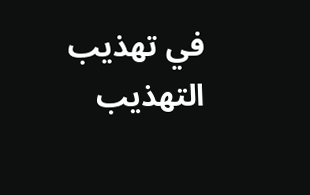في تهذيب التهذيب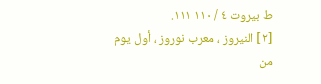ط بيروت ٤ / ١١٠ ١١١.
[٢] النيروز ، معرب نوروز ، أول يوم من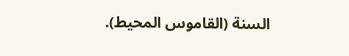السنة (القاموس المحيط).